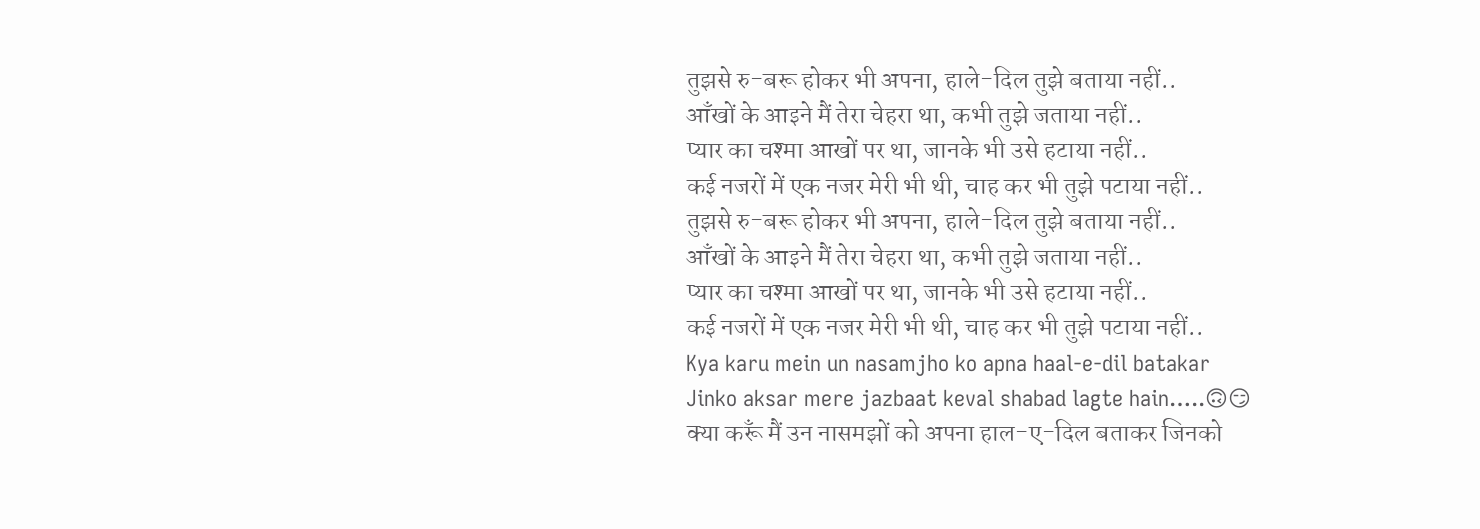तुझसे रु-बरू होकर भी अपना, हाले-दिल तुझे बताया नहीं..
आँखों के आइने मैं तेरा चेहरा था, कभी तुझे जताया नहीं..
प्यार का चश्मा आखों पर था, जानके भी उसे हटाया नहीं..
कई नजरों में एक नजर मेरी भी थी, चाह कर भी तुझे पटाया नहीं..
तुझसे रु-बरू होकर भी अपना, हाले-दिल तुझे बताया नहीं..
आँखों के आइने मैं तेरा चेहरा था, कभी तुझे जताया नहीं..
प्यार का चश्मा आखों पर था, जानके भी उसे हटाया नहीं..
कई नजरों में एक नजर मेरी भी थी, चाह कर भी तुझे पटाया नहीं..
Kya karu mein un nasamjho ko apna haal-e-dil batakar
Jinko aksar mere jazbaat keval shabad lagte hain…..🙃😏
क्या करूँ मैं उन नासमझों को अपना हाल-ए-दिल बताकर जिनको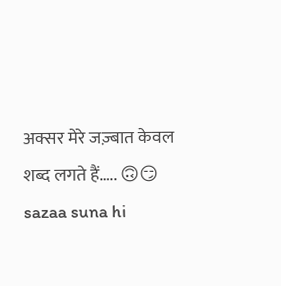अक्सर मेरे जज़्बात केवल शब्द लगते हैं….. 🙃😏
sazaa suna hi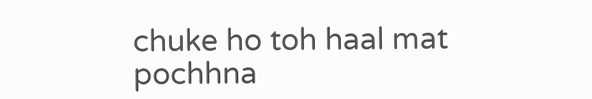chuke ho toh haal mat pochhna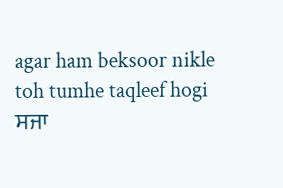agar ham beksoor nikle toh tumhe taqleef hogi
ਸਜਾ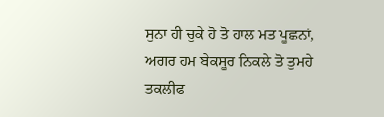ਸੁਨਾ ਹੀ ਚੁਕੇ ਹੋ ਤੋ ਹਾਲ ਮਤ ਪੂਛਨਾਂ,
ਅਗਰ ਹਮ ਬੇਕਸੂਰ ਨਿਕਲੇ ਤੋ ਤੁਮਹੇ ਤਕਲੀਫ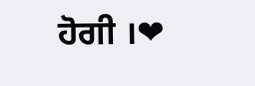ਹੋਗੀ ।❤